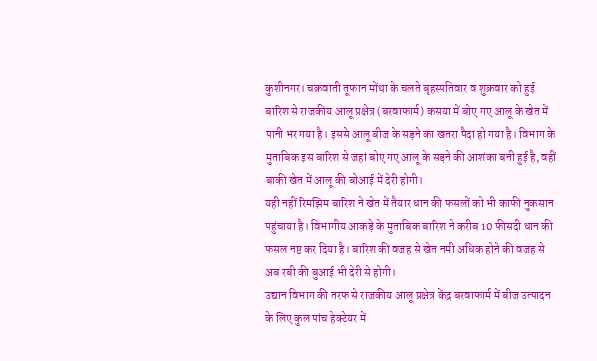कुशीनगर। चक्रवाती तूफान मोंथा के चलते बृहस्पतिवार व शुक्रवार को हुई बारिश से राजकीय आलू प्रक्षेत्र (बरवाफार्म) कसया में बोए गए आलू के खेत में पानी भर गया है। इससे आलू बीज के सड़ने का खतरा पैदा हो गया है। विभाग के मुताबिक इस बारिश से जहां बोए गए आलू के सड़ने की आशंका बनी हुई है, वहीं बाकी खेत में आलू की बोआई में देरी होगी।
यही नहीं रिमझिम बारिश ने खेत में तैयार धान की फसलों को भी काफी नुकसान पहुंचाया है। विभागीय आकड़े के मुताबिक बारिश ने करीब 10 फीसदी धान की फसल नष्ट कर दिया है। बारिश की वजह से खेत नमी अधिक होने की वजह से अब रबी की बुआई भी देरी से होगी।
उद्यान विभाग की तरफ से राजकीय आलू प्रक्षेत्र केंद्र बरवाफार्म में बीज उत्पादन के लिए कुल पांच हेक्टेयर में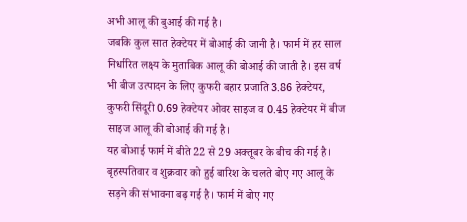अभी आलू की बुआई की गई है।
जबकि कुल सात हेक्टेयर में बोआई की जानी है। फार्म में हर साल निर्धारित लक्ष्य के मुताबिक आलू की बोआई की जाती है। इस वर्ष भी बीज उत्पादन के लिए कुफरी बहार प्रजाति 3.86 हेक्टेयर, कुफरी सिंदूरी 0.69 हेक्टेयर ओवर साइज व 0.45 हेक्टेयर में बीज साइज आलू की बोआई की गई है।
यह बोआई फार्म में बीते 22 से 29 अक्तूबर के बीच की गई है। बृहस्पतिवार व शुक्रवार को हुई बारिश के चलते बोए गए आलू के सड़ने की संभावना बढ़ गई है। फार्म में बोए गए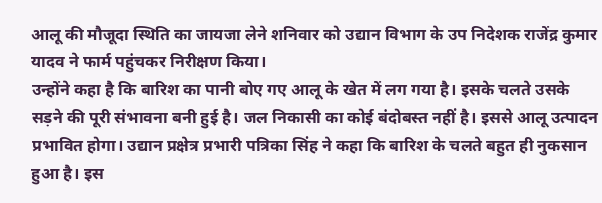आलू की मौजूदा स्थिति का जायजा लेने शनिवार को उद्यान विभाग के उप निदेशक राजेंद्र कुमार यादव ने फार्म पहुंचकर निरीक्षण किया।
उन्होंने कहा है कि बारिश का पानी बोए गए आलू के खेत में लग गया है। इसके चलते उसके सड़ने की पूरी संभावना बनी हुई है। जल निकासी का कोई बंदोबस्त नहीं है। इससे आलू उत्पादन प्रभावित होगा। उद्यान प्रक्षेत्र प्रभारी पत्रिका सिंह ने कहा कि बारिश के चलते बहुत ही नुकसान हुआ है। इस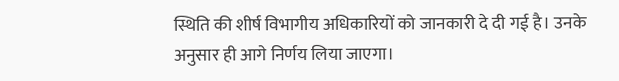स्थिति की शीर्ष विभागीय अधिकारियों को जानकारी दे दी गई है। उनके अनुसार ही आगे निर्णय लिया जाएगा।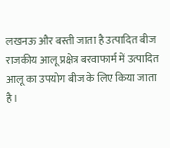लखनऊ और बस्ती जाता है उत्पादित बीज
राजकीय आलू प्रक्षेत्र बरवाफार्म में उत्पादित आलू का उपयोग बीज के लिए किया जाता है।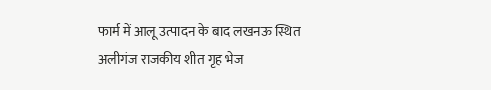फार्म में आलू उत्पादन के बाद लखनऊ स्थित अलीगंज राजकीय शीत गृह भेज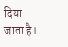दिया जाता है।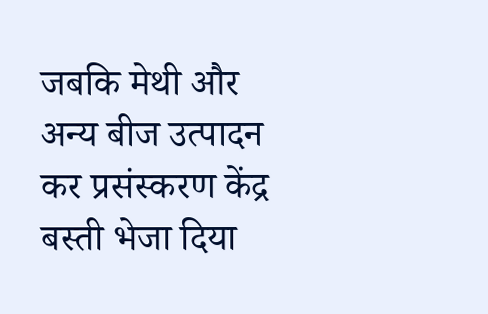जबकि मेथी और अन्य बीज उत्पादन कर प्रसंस्करण केंद्र बस्ती भेजा दिया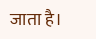जाता है।